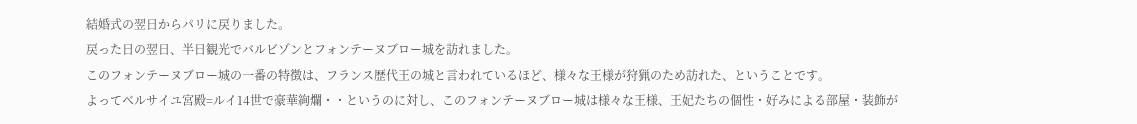結婚式の翌日からパリに戻りました。
戻った日の翌日、半日観光でバルビゾンとフォンテーヌブロー城を訪れました。
このフォンテーヌブロー城の一番の特徴は、フランス歴代王の城と言われているほど、様々な王様が狩猟のため訪れた、ということです。
よってベルサイユ宮殿=ルイ14世で豪華絢爛・・というのに対し、このフォンテーヌブロー城は様々な王様、王妃たちの個性・好みによる部屋・装飾が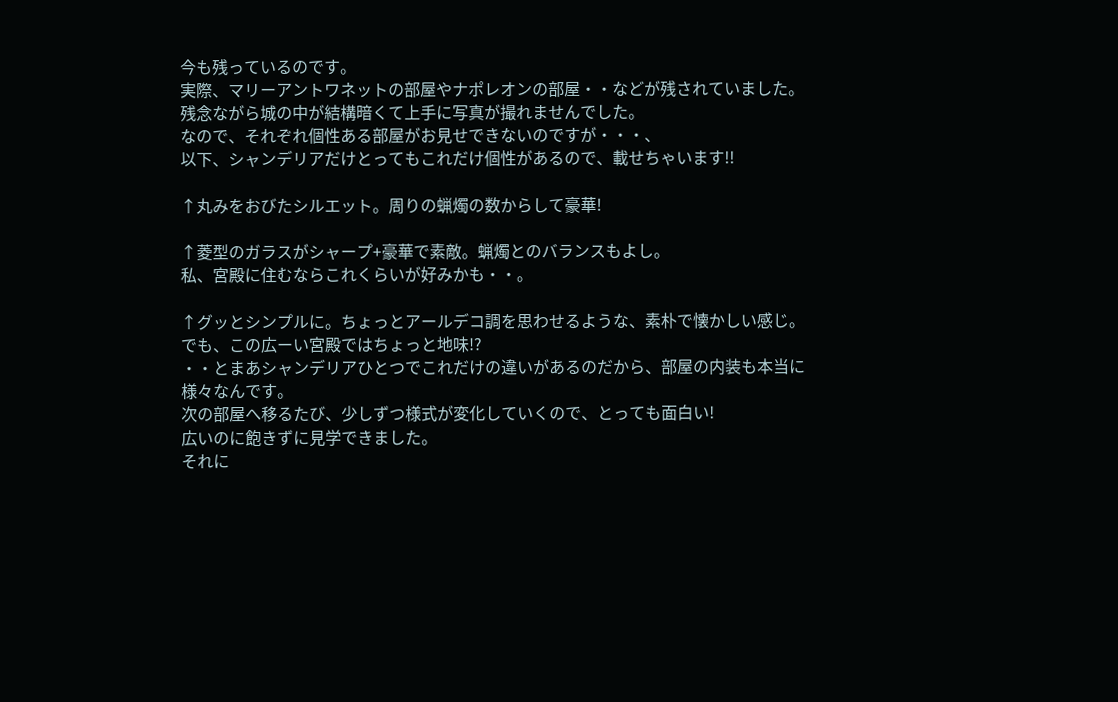今も残っているのです。
実際、マリーアントワネットの部屋やナポレオンの部屋・・などが残されていました。
残念ながら城の中が結構暗くて上手に写真が撮れませんでした。
なので、それぞれ個性ある部屋がお見せできないのですが・・・、
以下、シャンデリアだけとってもこれだけ個性があるので、載せちゃいます!!

↑丸みをおびたシルエット。周りの蝋燭の数からして豪華!

↑菱型のガラスがシャープ+豪華で素敵。蝋燭とのバランスもよし。
私、宮殿に住むならこれくらいが好みかも・・。

↑グッとシンプルに。ちょっとアールデコ調を思わせるような、素朴で懐かしい感じ。
でも、この広ーい宮殿ではちょっと地味!?
・・とまあシャンデリアひとつでこれだけの違いがあるのだから、部屋の内装も本当に様々なんです。
次の部屋へ移るたび、少しずつ様式が変化していくので、とっても面白い!
広いのに飽きずに見学できました。
それに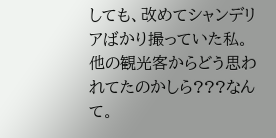しても、改めてシャンデリアばかり撮っていた私。
他の観光客からどう思われてたのかしら???なんて。